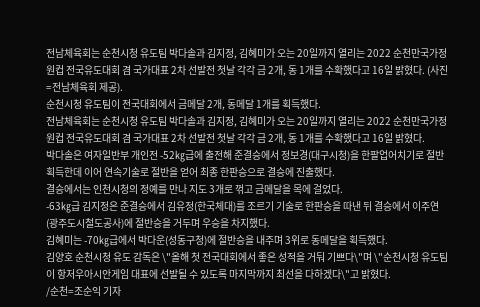전남체육회는 순천시청 유도팀 박다솔과 김지정, 김혜미가 오는 20일까지 열리는 2022 순천만국가정원컵 전국유도대회 겸 국가대표 2차 선발전 첫날 각각 금 2개, 동 1개를 수확했다고 16일 밝혔다. (사진=전남체육회 제공).
순천시청 유도팀이 전국대회에서 금메달 2개, 동메달 1개를 획득했다.
전남체육회는 순천시청 유도팀 박다솔과 김지정, 김혜미가 오는 20일까지 열리는 2022 순천만국가정원컵 전국유도대회 겸 국가대표 2차 선발전 첫날 각각 금 2개, 동 1개를 수확했다고 16일 밝혔다.
박다솔은 여자일반부 개인전 -52㎏급에 출전해 준결승에서 정보경(대구시청)을 한팔업어치기로 절반 획득한데 이어 연속기술로 절반을 얻어 최종 한판승으로 결승에 진출했다.
결승에서는 인천시청의 정예를 만나 지도 3개로 꺾고 금메달을 목에 걸었다.
-63㎏급 김지정은 준결승에서 김유정(한국체대)를 조르기 기술로 한판승을 따낸 뒤 결승에서 이주연(광주도시철도공사)에 절반승을 거두며 우승을 차지했다.
김혜미는 -70㎏급에서 박다운(성동구청)에 절반승을 내주며 3위로 동메달을 획득했다.
김양호 순천시청 유도 감독은 \"올해 첫 전국대회에서 좋은 성적을 거둬 기쁘다\"며 \"순천시청 유도팀이 항저우아시안게임 대표에 선발될 수 있도록 마지막까지 최선을 다하겠다\"고 밝혔다.
/순천=조순익 기자